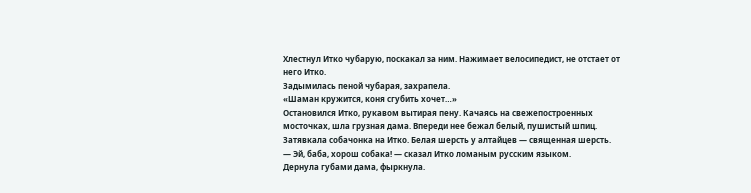Хлестнул Итко чубарую, поскакал за ним. Нажимает велосипедист, не отстает от него Итко.
Задымилась пеной чубарая, захрапела.
«Шаман кружится, коня сгубить хочет…»
Остановился Итко, рукавом вытирая пену. Качаясь на свежепостроенных мосточках, шла грузная дама. Впереди нее бежал белый, пушистый шпиц.
Затявкала собачонка на Итко. Белая шерсть у алтайцев — священная шерсть.
— Эй, баба, хорош собака! — сказал Итко ломаным русским языком.
Дернула губами дама, фыркнула.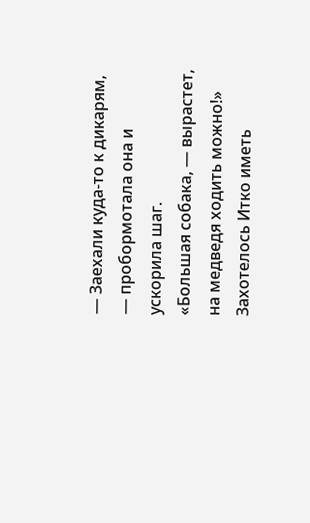— Заехали куда-то к дикарям, — пробормотала она и ускорила шаг.
«Большая собака, — вырастет, на медведя ходить можно!» Захотелось Итко иметь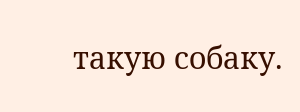такую собаку.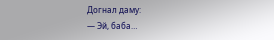Догнал даму:
— Эй, баба…